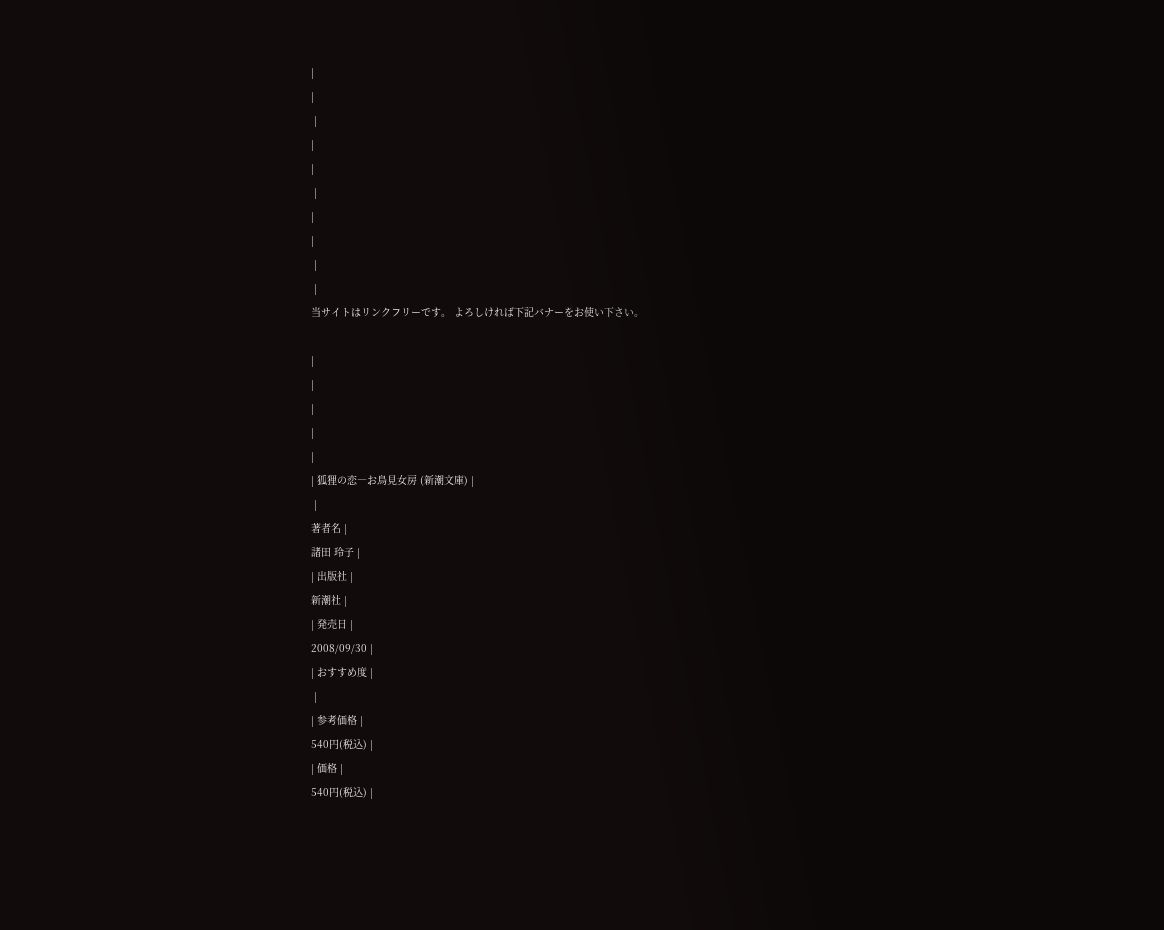|
|
 |
|
|
 |
|
|
 |
 |
当サイトはリンクフリーです。 よろしければ下記バナーをお使い下さい。

|
|
|
|
|
| 狐狸の恋―お鳥見女房 (新潮文庫) |
 |
著者名 |
諸田 玲子 |
| 出版社 |
新潮社 |
| 発売日 |
2008/09/30 |
| おすすめ度 |
 |
| 参考価格 |
540円(税込) |
| 価格 |
540円(税込) |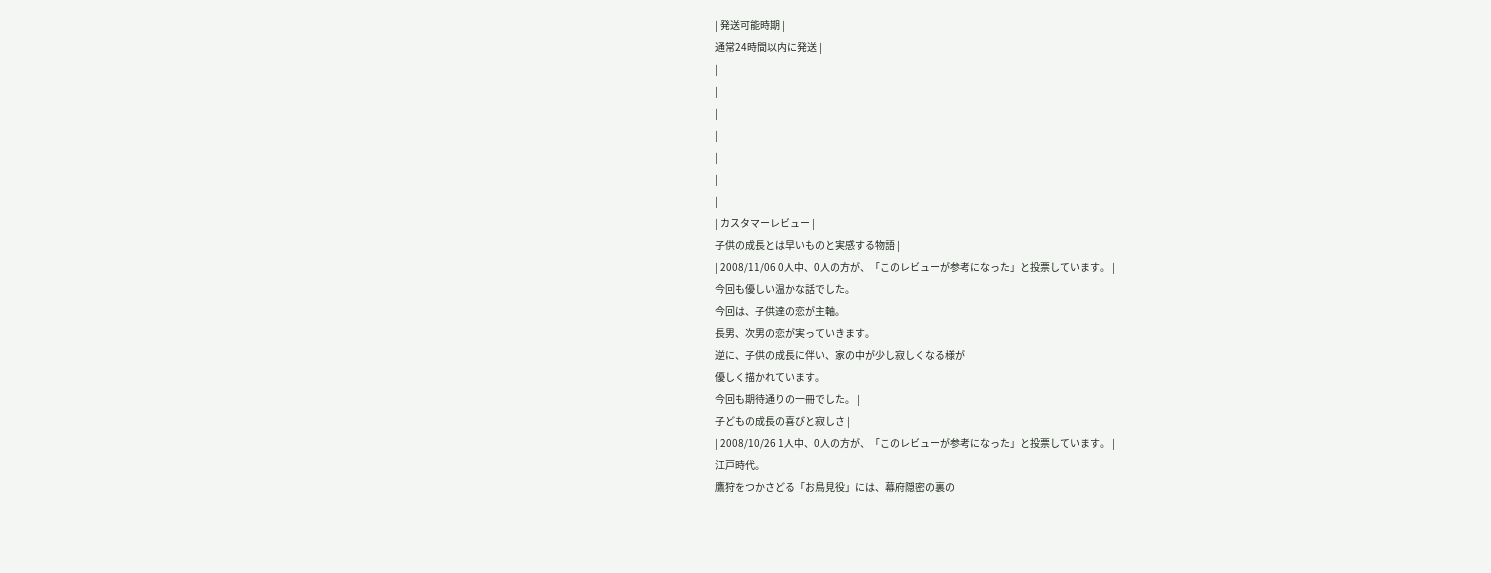| 発送可能時期 |
通常24時間以内に発送 |
|
|
|
|
|
|
|
| カスタマーレビュー |
子供の成長とは早いものと実感する物語 |
| 2008/11/06 0人中、0人の方が、「このレビューが参考になった」と投票しています。 |
今回も優しい温かな話でした。
今回は、子供達の恋が主軸。
長男、次男の恋が実っていきます。
逆に、子供の成長に伴い、家の中が少し寂しくなる様が
優しく描かれています。
今回も期待通りの一冊でした。 |
子どもの成長の喜びと寂しさ |
| 2008/10/26 1人中、0人の方が、「このレビューが参考になった」と投票しています。 |
江戸時代。
鷹狩をつかさどる「お鳥見役」には、幕府隠密の裏の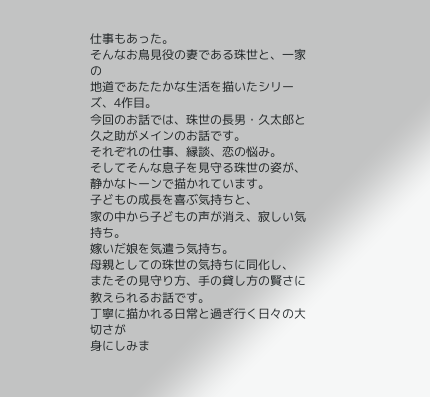仕事もあった。
そんなお鳥見役の妻である珠世と、一家の
地道であたたかな生活を描いたシリーズ、4作目。
今回のお話では、珠世の長男・久太郎と久之助がメインのお話です。
それぞれの仕事、縁談、恋の悩み。
そしてそんな息子を見守る珠世の姿が、静かなトーンで描かれています。
子どもの成長を喜ぶ気持ちと、
家の中から子どもの声が消え、寂しい気持ち。
嫁いだ娘を気遣う気持ち。
母親としての珠世の気持ちに同化し、
またその見守り方、手の貸し方の賢さに教えられるお話です。
丁寧に描かれる日常と過ぎ行く日々の大切さが
身にしみま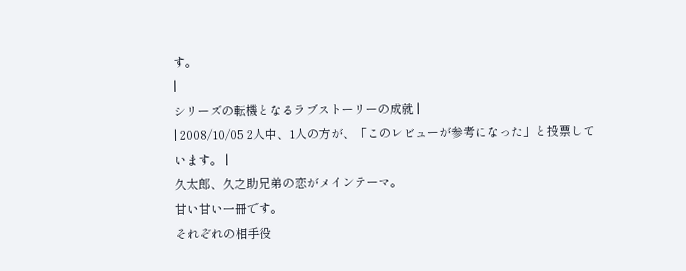す。
|
シリーズの転機となるラブストーリーの成就 |
| 2008/10/05 2人中、1人の方が、「このレビューが参考になった」と投票しています。 |
久太郎、久之助兄弟の恋がメインテーマ。
甘い甘い一冊です。
それぞれの相手役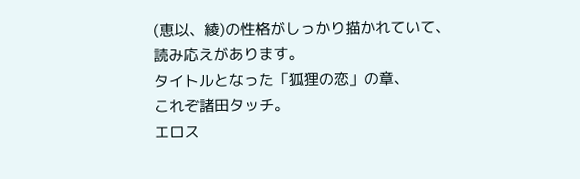(恵以、綾)の性格がしっかり描かれていて、
読み応えがあります。
タイトルとなった「狐狸の恋」の章、
これぞ諸田タッチ。
エロス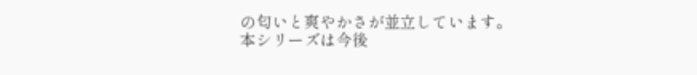の匂いと爽やかさが並立しています。
本シリーズは今後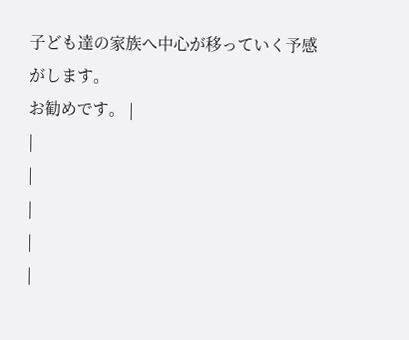子ども達の家族へ中心が移っていく予感がします。
お勧めです。 |
|
|
|
|
|